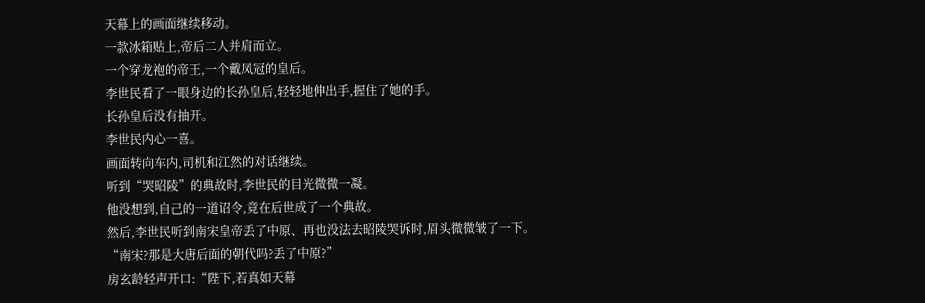天幕上的画面继续移动。
一款冰箱贴上,帝后二人并肩而立。
一个穿龙袍的帝王,一个戴凤冠的皇后。
李世民看了一眼身边的长孙皇后,轻轻地伸出手,握住了她的手。
长孙皇后没有抽开。
李世民内心一喜。
画面转向车内,司机和江然的对话继续。
听到“哭昭陵”的典故时,李世民的目光微微一凝。
他没想到,自己的一道诏令,竟在后世成了一个典故。
然后,李世民听到南宋皇帝丢了中原、再也没法去昭陵哭诉时,眉头微微皱了一下。
“南宋?那是大唐后面的朝代吗?丢了中原?”
房玄龄轻声开口:“陛下,若真如天幕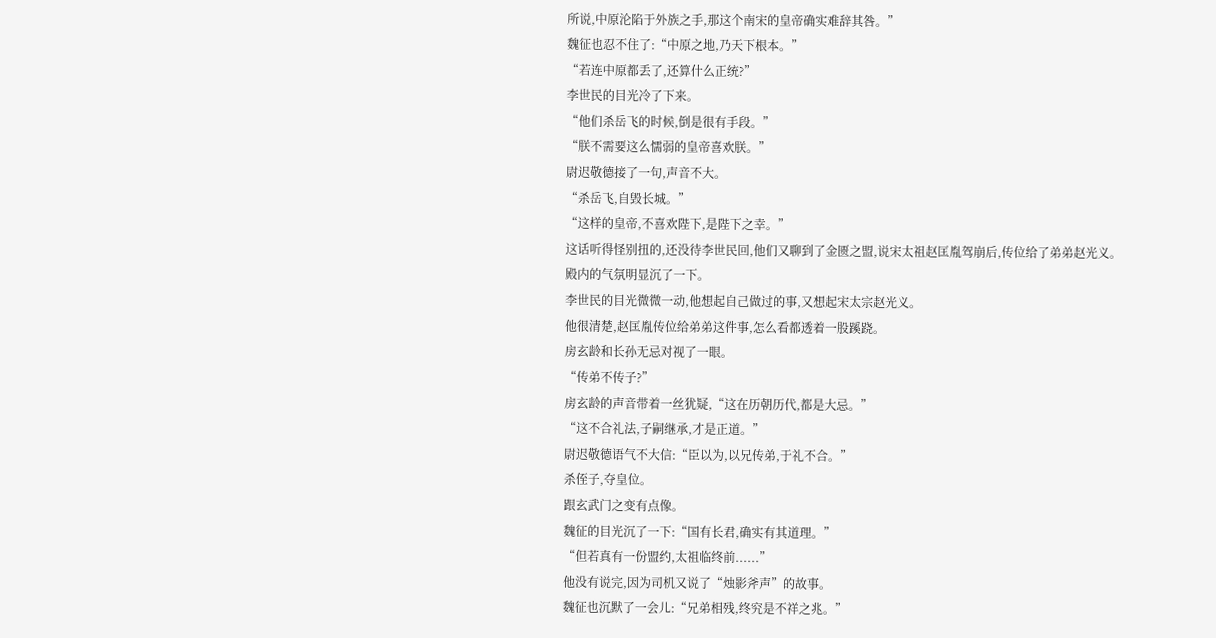所说,中原沦陷于外族之手,那这个南宋的皇帝确实难辞其咎。”
魏征也忍不住了:“中原之地,乃天下根本。”
“若连中原都丢了,还算什么正统?”
李世民的目光冷了下来。
“他们杀岳飞的时候,倒是很有手段。”
“朕不需要这么懦弱的皇帝喜欢朕。”
尉迟敬德接了一句,声音不大。
“杀岳飞,自毁长城。”
“这样的皇帝,不喜欢陛下,是陛下之幸。”
这话听得怪别扭的,还没待李世民回,他们又聊到了金匮之盟,说宋太祖赵匡胤驾崩后,传位给了弟弟赵光义。
殿内的气氛明显沉了一下。
李世民的目光微微一动,他想起自己做过的事,又想起宋太宗赵光义。
他很清楚,赵匡胤传位给弟弟这件事,怎么看都透着一股蹊跷。
房玄龄和长孙无忌对视了一眼。
“传弟不传子?”
房玄龄的声音带着一丝犹疑,“这在历朝历代,都是大忌。”
“这不合礼法,子嗣继承,才是正道。”
尉迟敬德语气不大信:“臣以为,以兄传弟,于礼不合。”
杀侄子,夺皇位。
跟玄武门之变有点像。
魏征的目光沉了一下:“国有长君,确实有其道理。”
“但若真有一份盟约,太祖临终前......”
他没有说完,因为司机又说了“烛影斧声”的故事。
魏征也沉默了一会儿:“兄弟相残,终究是不祥之兆。”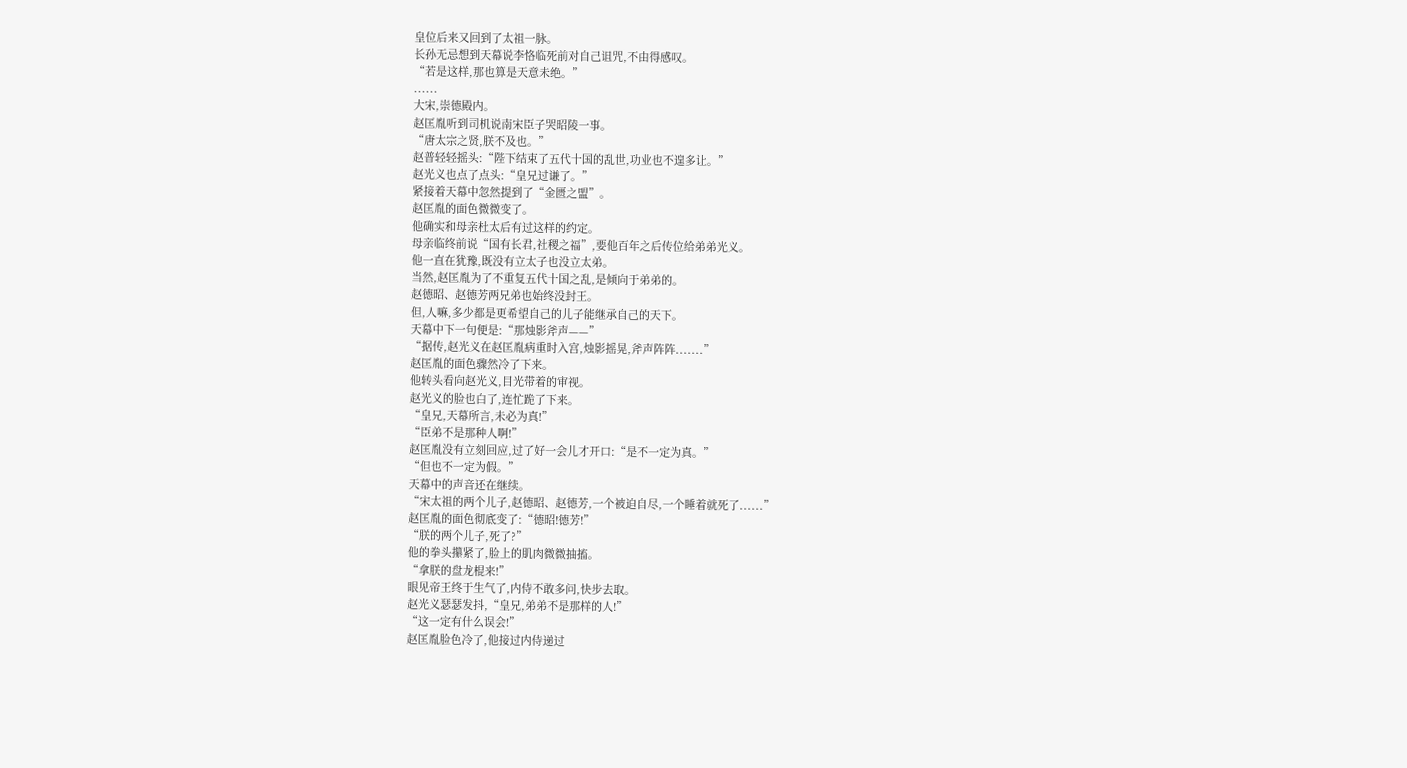皇位后来又回到了太祖一脉。
长孙无忌想到天幕说李恪临死前对自己诅咒,不由得感叹。
“若是这样,那也算是天意未绝。”
......
大宋,崇德殿内。
赵匡胤听到司机说南宋臣子哭昭陵一事。
“唐太宗之贤,朕不及也。”
赵普轻轻摇头:“陛下结束了五代十国的乱世,功业也不遑多让。”
赵光义也点了点头:“皇兄过谦了。”
紧接着天幕中忽然提到了“金匮之盟”。
赵匡胤的面色微微变了。
他确实和母亲杜太后有过这样的约定。
母亲临终前说“国有长君,社稷之福”,要他百年之后传位给弟弟光义。
他一直在犹豫,既没有立太子也没立太弟。
当然,赵匡胤为了不重复五代十国之乱,是倾向于弟弟的。
赵德昭、赵德芳两兄弟也始终没封王。
但,人嘛,多少都是更希望自己的儿子能继承自己的天下。
天幕中下一句便是:“那烛影斧声——”
“据传,赵光义在赵匡胤病重时入宫,烛影摇晃,斧声阵阵.......”
赵匡胤的面色骤然冷了下来。
他转头看向赵光义,目光带着的审视。
赵光义的脸也白了,连忙跪了下来。
“皇兄,天幕所言,未必为真!”
“臣弟不是那种人啊!”
赵匡胤没有立刻回应,过了好一会儿才开口:“是不一定为真。”
“但也不一定为假。”
天幕中的声音还在继续。
“宋太祖的两个儿子,赵德昭、赵德芳,一个被迫自尽,一个睡着就死了......”
赵匡胤的面色彻底变了:“德昭!德芳!”
“朕的两个儿子,死了?”
他的拳头攥紧了,脸上的肌肉微微抽搐。
“拿朕的盘龙棍来!”
眼见帝王终于生气了,内侍不敢多问,快步去取。
赵光义瑟瑟发抖,“皇兄,弟弟不是那样的人!”
“这一定有什么误会!”
赵匡胤脸色冷了,他接过内侍递过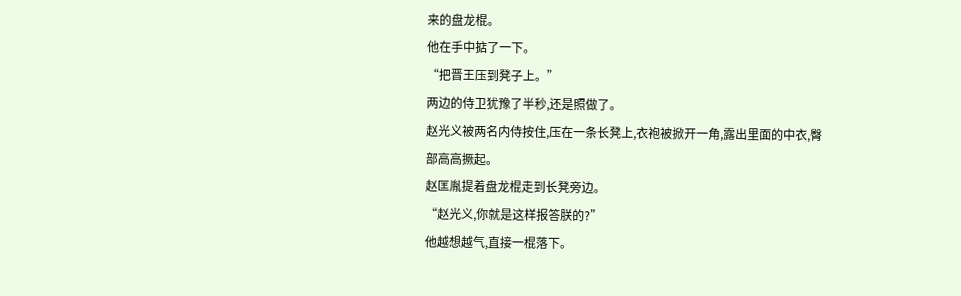来的盘龙棍。
他在手中掂了一下。
“把晋王压到凳子上。”
两边的侍卫犹豫了半秒,还是照做了。
赵光义被两名内侍按住,压在一条长凳上,衣袍被掀开一角,露出里面的中衣,臀部高高撅起。
赵匡胤提着盘龙棍走到长凳旁边。
“赵光义,你就是这样报答朕的?”
他越想越气,直接一棍落下。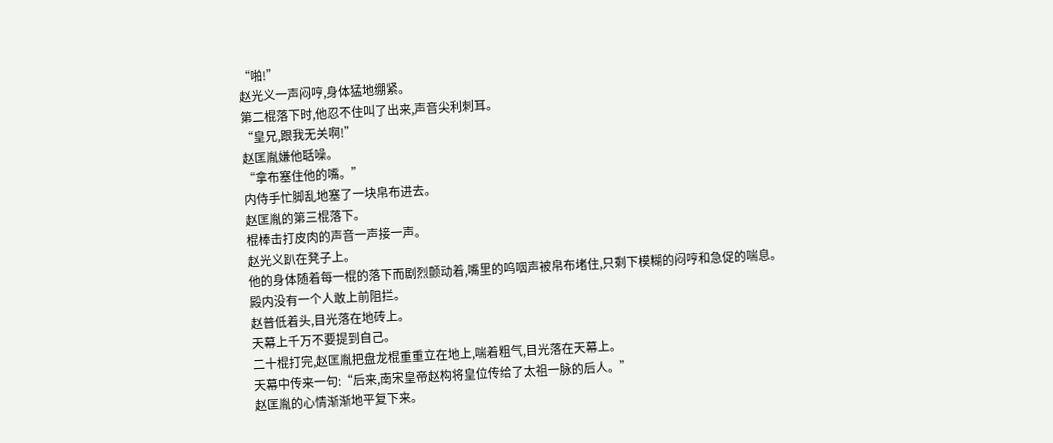“啪!”
赵光义一声闷哼,身体猛地绷紧。
第二棍落下时,他忍不住叫了出来,声音尖利刺耳。
“皇兄,跟我无关啊!”
赵匡胤嫌他聒噪。
“拿布塞住他的嘴。”
内侍手忙脚乱地塞了一块帛布进去。
赵匡胤的第三棍落下。
棍棒击打皮肉的声音一声接一声。
赵光义趴在凳子上。
他的身体随着每一棍的落下而剧烈颤动着,嘴里的呜咽声被帛布堵住,只剩下模糊的闷哼和急促的喘息。
殿内没有一个人敢上前阻拦。
赵普低着头,目光落在地砖上。
天幕上千万不要提到自己。
二十棍打完,赵匡胤把盘龙棍重重立在地上,喘着粗气,目光落在天幕上。
天幕中传来一句:“后来,南宋皇帝赵构将皇位传给了太祖一脉的后人。”
赵匡胤的心情渐渐地平复下来。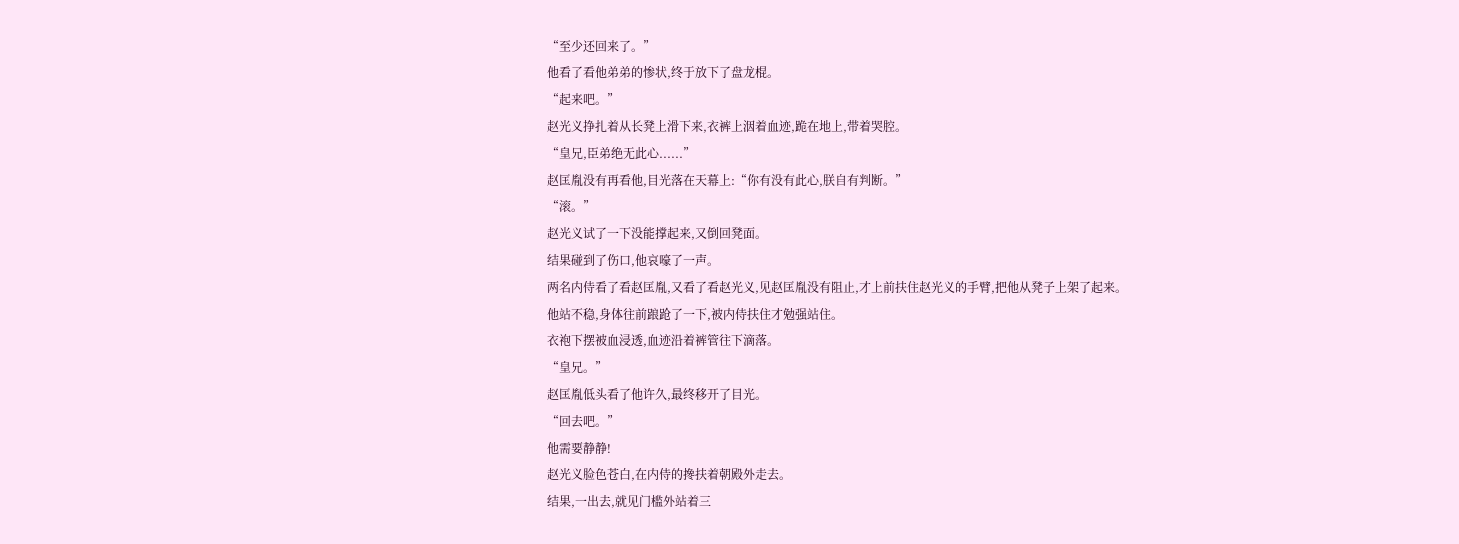“至少还回来了。”
他看了看他弟弟的惨状,终于放下了盘龙棍。
“起来吧。”
赵光义挣扎着从长凳上滑下来,衣裤上洇着血迹,跪在地上,带着哭腔。
“皇兄,臣弟绝无此心......”
赵匡胤没有再看他,目光落在天幕上:“你有没有此心,朕自有判断。”
“滚。”
赵光义试了一下没能撑起来,又倒回凳面。
结果碰到了伤口,他哀嚎了一声。
两名内侍看了看赵匡胤,又看了看赵光义,见赵匡胤没有阻止,才上前扶住赵光义的手臂,把他从凳子上架了起来。
他站不稳,身体往前踉跄了一下,被内侍扶住才勉强站住。
衣袍下摆被血浸透,血迹沿着裤管往下滴落。
“皇兄。”
赵匡胤低头看了他许久,最终移开了目光。
“回去吧。”
他需要静静!
赵光义脸色苍白,在内侍的搀扶着朝殿外走去。
结果,一出去,就见门槛外站着三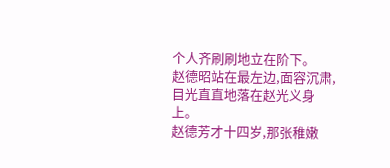个人齐刷刷地立在阶下。
赵德昭站在最左边,面容沉肃,目光直直地落在赵光义身上。
赵德芳才十四岁,那张稚嫩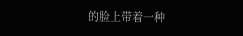的脸上带着一种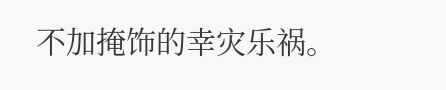不加掩饰的幸灾乐祸。